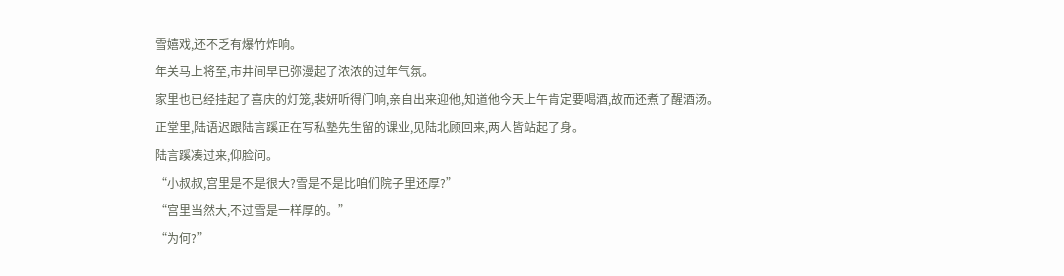雪嬉戏,还不乏有爆竹炸响。
年关马上将至,市井间早已弥漫起了浓浓的过年气氛。
家里也已经挂起了喜庆的灯笼,裴妍听得门响,亲自出来迎他,知道他今天上午肯定要喝酒,故而还煮了醒酒汤。
正堂里,陆语迟跟陆言蹊正在写私塾先生留的课业,见陆北顾回来,两人皆站起了身。
陆言蹊凑过来,仰脸问。
“小叔叔,宫里是不是很大?雪是不是比咱们院子里还厚?”
“宫里当然大,不过雪是一样厚的。”
“为何?”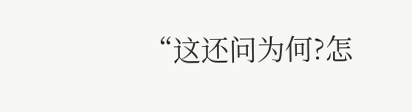“这还问为何?怎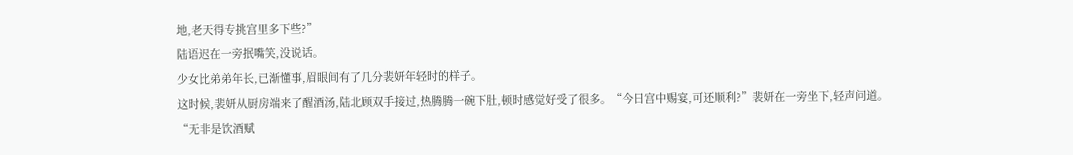地,老天得专挑宫里多下些?”
陆语迟在一旁抿嘴笑,没说话。
少女比弟弟年长,已渐懂事,眉眼间有了几分裴妍年轻时的样子。
这时候,裴妍从厨房端来了醒酒汤,陆北顾双手接过,热腾腾一碗下肚,顿时感觉好受了很多。“今日宫中赐宴,可还顺利?”裴妍在一旁坐下,轻声问道。
“无非是饮酒赋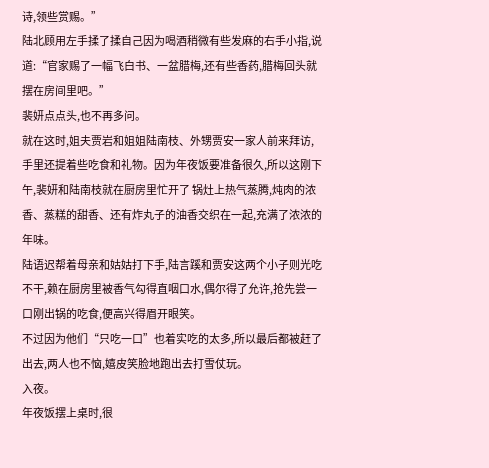诗,领些赏赐。”
陆北顾用左手揉了揉自己因为喝酒稍微有些发麻的右手小指,说道:“官家赐了一幅飞白书、一盆腊梅,还有些香药,腊梅回头就摆在房间里吧。”
裴妍点点头,也不再多问。
就在这时,姐夫贾岩和姐姐陆南枝、外甥贾安一家人前来拜访,手里还提着些吃食和礼物。因为年夜饭要准备很久,所以这刚下午,裴妍和陆南枝就在厨房里忙开了 锅灶上热气蒸腾,炖肉的浓香、蒸糕的甜香、还有炸丸子的油香交织在一起,充满了浓浓的年味。
陆语迟帮着母亲和姑姑打下手,陆言蹊和贾安这两个小子则光吃不干,赖在厨房里被香气勾得直咽口水,偶尔得了允许,抢先尝一口刚出锅的吃食,便高兴得眉开眼笑。
不过因为他们“只吃一口”也着实吃的太多,所以最后都被赶了出去,两人也不恼,嬉皮笑脸地跑出去打雪仗玩。
入夜。
年夜饭摆上桌时,很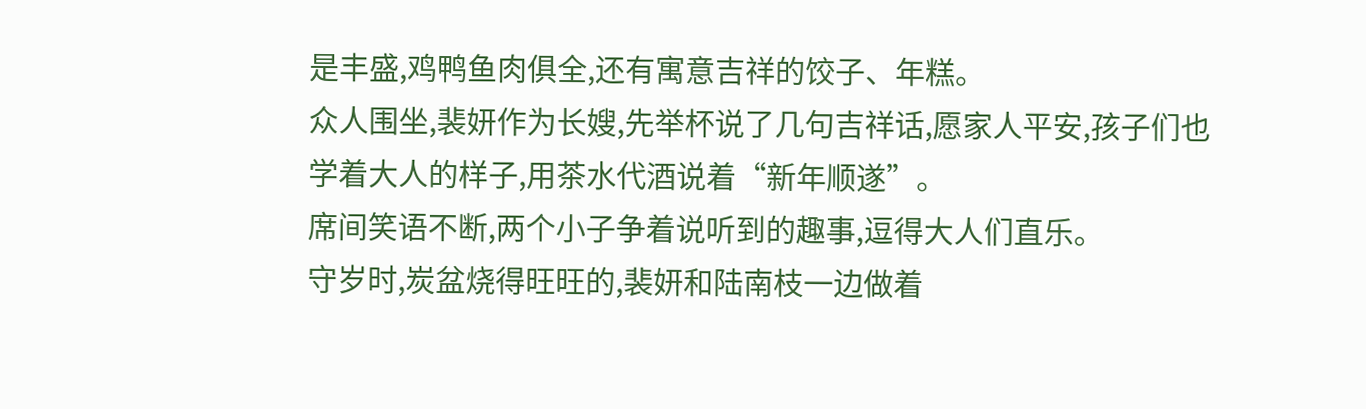是丰盛,鸡鸭鱼肉俱全,还有寓意吉祥的饺子、年糕。
众人围坐,裴妍作为长嫂,先举杯说了几句吉祥话,愿家人平安,孩子们也学着大人的样子,用茶水代酒说着“新年顺遂”。
席间笑语不断,两个小子争着说听到的趣事,逗得大人们直乐。
守岁时,炭盆烧得旺旺的,裴妍和陆南枝一边做着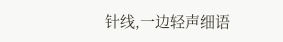针线,一边轻声细语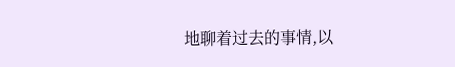地聊着过去的事情,以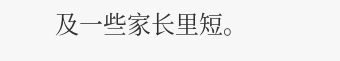及一些家长里短。